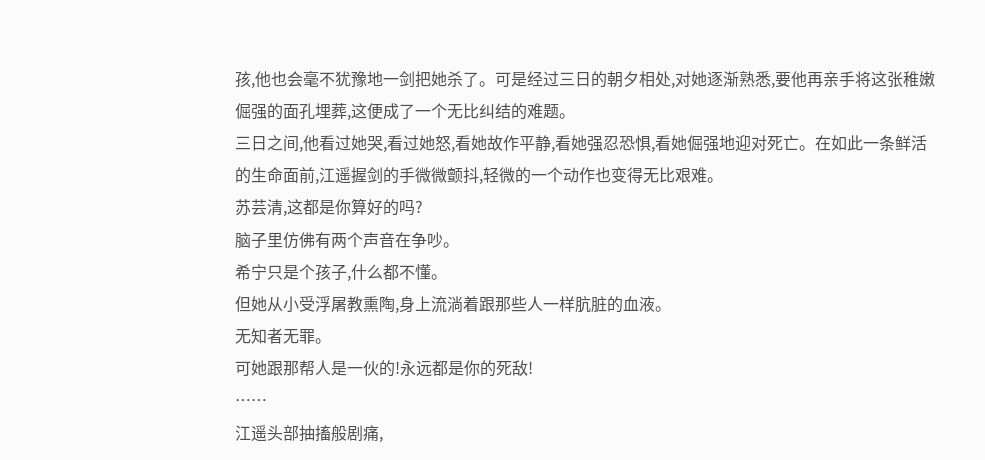孩,他也会毫不犹豫地一剑把她杀了。可是经过三日的朝夕相处,对她逐渐熟悉,要他再亲手将这张稚嫩倔强的面孔埋葬,这便成了一个无比纠结的难题。
三日之间,他看过她哭,看过她怒,看她故作平静,看她强忍恐惧,看她倔强地迎对死亡。在如此一条鲜活的生命面前,江遥握剑的手微微颤抖,轻微的一个动作也变得无比艰难。
苏芸清,这都是你算好的吗?
脑子里仿佛有两个声音在争吵。
希宁只是个孩子,什么都不懂。
但她从小受浮屠教熏陶,身上流淌着跟那些人一样肮脏的血液。
无知者无罪。
可她跟那帮人是一伙的!永远都是你的死敌!
……
江遥头部抽搐般剧痛,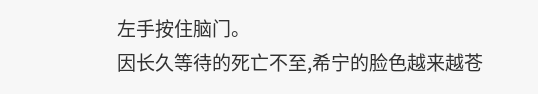左手按住脑门。
因长久等待的死亡不至,希宁的脸色越来越苍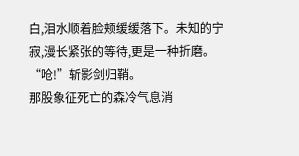白,泪水顺着脸颊缓缓落下。未知的宁寂,漫长紧张的等待,更是一种折磨。
“呛!”斩影剑归鞘。
那股象征死亡的森冷气息消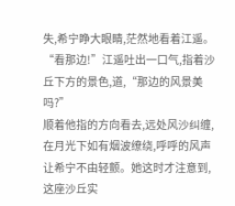失,希宁睁大眼睛,茫然地看着江遥。
“看那边!”江遥吐出一口气,指着沙丘下方的景色,道,“那边的风景美吗?”
顺着他指的方向看去,远处风沙纠缠,在月光下如有烟波缭绕,呼呼的风声让希宁不由轻颤。她这时才注意到,这座沙丘实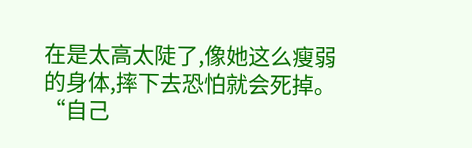在是太高太陡了,像她这么瘦弱的身体,摔下去恐怕就会死掉。
“自己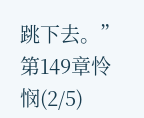跳下去。”
第149章怜悯(2/5)